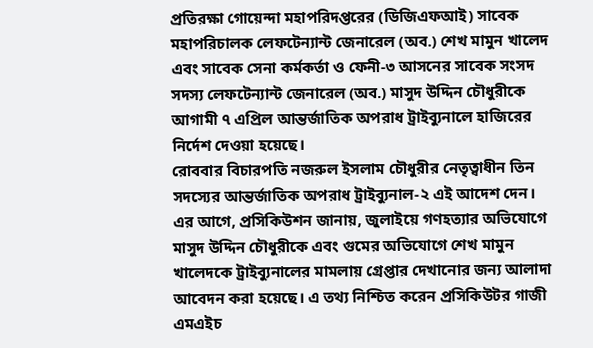প্রতিরক্ষা গোয়েন্দা মহাপরিদপ্তরের (ডিজিএফআই) সাবেক মহাপরিচালক লেফটেন্যান্ট জেনারেল (অব.) শেখ মামুন খালেদ এবং সাবেক সেনা কর্মকর্তা ও ফেনী-৩ আসনের সাবেক সংসদ সদস্য লেফটেন্যান্ট জেনারেল (অব.) মাসুদ উদ্দিন চৌধুরীকে আগামী ৭ এপ্রিল আন্তর্জাতিক অপরাধ ট্রাইব্যুনালে হাজিরের নির্দেশ দেওয়া হয়েছে।
রোববার বিচারপতি নজরুল ইসলাম চৌধুরীর নেতৃত্বাধীন তিন সদস্যের আন্তর্জাতিক অপরাধ ট্রাইব্যুনাল-২ এই আদেশ দেন।
এর আগে, প্রসিকিউশন জানায়, জুলাইয়ে গণহত্যার অভিযোগে মাসুদ উদ্দিন চৌধুরীকে এবং গুমের অভিযোগে শেখ মামুন খালেদকে ট্রাইব্যুনালের মামলায় গ্রেপ্তার দেখানোর জন্য আলাদা আবেদন করা হয়েছে। এ তথ্য নিশ্চিত করেন প্রসিকিউটর গাজী এমএইচ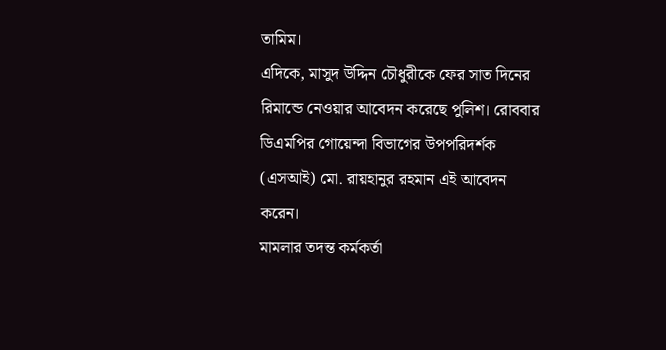তামিম।
এদিকে, মাসুদ উদ্দিন চৌধুরীকে ফের সাত দিনের রিমান্ডে নেওয়ার আবেদন করেছে পুলিশ। রোববার ডিএমপির গোয়েন্দা বিভাগের উপপরিদর্শক (এসআই) মো. রায়হানুর রহমান এই আবেদন করেন।
মামলার তদন্ত কর্মকর্তা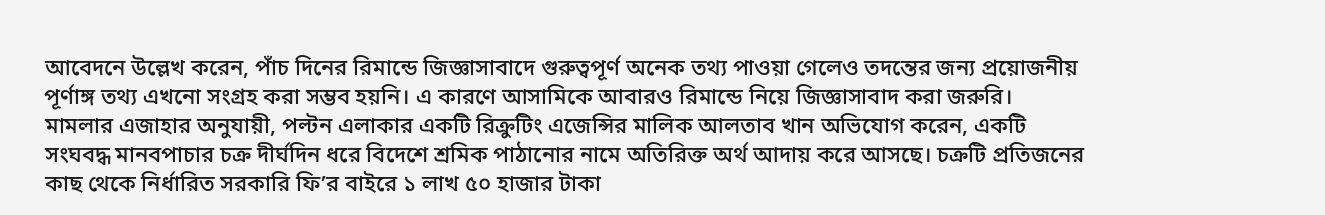আবেদনে উল্লেখ করেন, পাঁচ দিনের রিমান্ডে জিজ্ঞাসাবাদে গুরুত্বপূর্ণ অনেক তথ্য পাওয়া গেলেও তদন্তের জন্য প্রয়োজনীয় পূর্ণাঙ্গ তথ্য এখনো সংগ্রহ করা সম্ভব হয়নি। এ কারণে আসামিকে আবারও রিমান্ডে নিয়ে জিজ্ঞাসাবাদ করা জরুরি।
মামলার এজাহার অনুযায়ী, পল্টন এলাকার একটি রিক্রুটিং এজেন্সির মালিক আলতাব খান অভিযোগ করেন, একটি সংঘবদ্ধ মানবপাচার চক্র দীর্ঘদিন ধরে বিদেশে শ্রমিক পাঠানোর নামে অতিরিক্ত অর্থ আদায় করে আসছে। চক্রটি প্রতিজনের কাছ থেকে নির্ধারিত সরকারি ফি’র বাইরে ১ লাখ ৫০ হাজার টাকা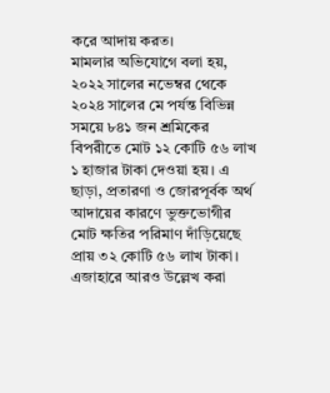করে আদায় করত।
মামলার অভিযোগে বলা হয়, ২০২২ সালের নভেম্বর থেকে ২০২৪ সালের মে পর্যন্ত বিভিন্ন সময়ে ৮৪১ জন শ্রমিকের বিপরীতে মোট ১২ কোটি ৫৬ লাখ ১ হাজার টাকা দেওয়া হয়। এ ছাড়া, প্রতারণা ও জোরপূর্বক অর্থ আদায়ের কারণে ভুক্তভোগীর মোট ক্ষতির পরিমাণ দাঁড়িয়েছে প্রায় ৩২ কোটি ৫৬ লাখ টাকা।
এজাহারে আরও উল্লেখ করা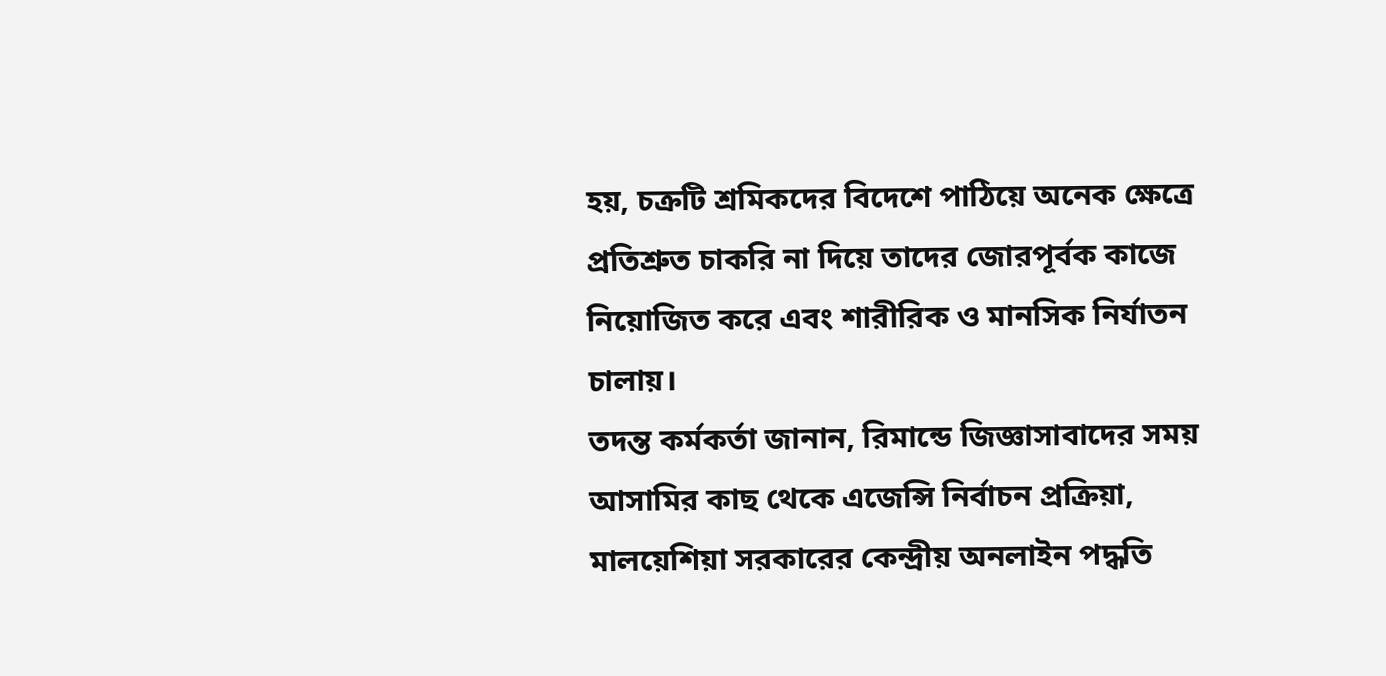হয়, চক্রটি শ্রমিকদের বিদেশে পাঠিয়ে অনেক ক্ষেত্রে প্রতিশ্রুত চাকরি না দিয়ে তাদের জোরপূর্বক কাজে নিয়োজিত করে এবং শারীরিক ও মানসিক নির্যাতন চালায়।
তদন্ত কর্মকর্তা জানান, রিমান্ডে জিজ্ঞাসাবাদের সময় আসামির কাছ থেকে এজেন্সি নির্বাচন প্রক্রিয়া, মালয়েশিয়া সরকারের কেন্দ্রীয় অনলাইন পদ্ধতি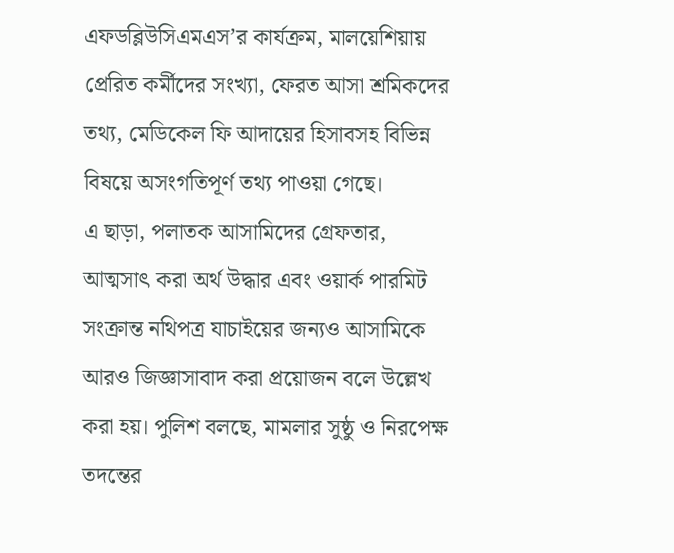এফডব্লিউসিএমএস’র কার্যক্রম, মালয়েশিয়ায় প্রেরিত কর্মীদের সংখ্যা, ফেরত আসা শ্রমিকদের তথ্য, মেডিকেল ফি আদায়ের হিসাবসহ বিভিন্ন বিষয়ে অসংগতিপূর্ণ তথ্য পাওয়া গেছে।
এ ছাড়া, পলাতক আসামিদের গ্রেফতার, আত্মসাৎ করা অর্থ উদ্ধার এবং ওয়ার্ক পারমিট সংক্রান্ত নথিপত্র যাচাইয়ের জন্যও আসামিকে আরও জিজ্ঞাসাবাদ করা প্রয়োজন বলে উল্লেখ করা হয়। পুলিশ বলছে, মামলার সুষ্ঠু ও নিরপেক্ষ তদন্তের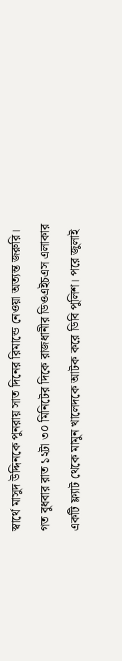স্বার্থে মাসুদ উদ্দিনকে পুনরায় সাত দিনের রিমান্ডে নেওয়া অত্যন্ত জরুরি।
গত বুধবার রাত ১২টা ৩০ মিনিটের দিকে রাজধানীর ডিওএইচএস এলাকার একটি ফ্ল্যাট থেকে মামুন খালেদকে আটক করে ডিবি পুলিশ। পরে জুলাই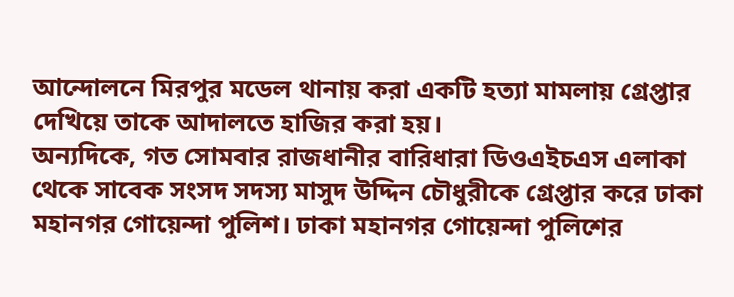আন্দোলনে মিরপুর মডেল থানায় করা একটি হত্যা মামলায় গ্রেপ্তার দেখিয়ে তাকে আদালতে হাজির করা হয়।
অন্যদিকে, গত সোমবার রাজধানীর বারিধারা ডিওএইচএস এলাকা থেকে সাবেক সংসদ সদস্য মাসুদ উদ্দিন চৌধুরীকে গ্রেপ্তার করে ঢাকা মহানগর গোয়েন্দা পুলিশ। ঢাকা মহানগর গোয়েন্দা পুলিশের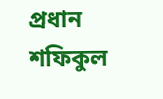প্রধান শফিকুল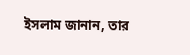ইসলাম জানান, তার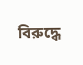বিরুদ্ধে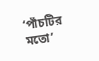‘পাঁচটির মতো’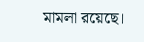মামলা রয়েছে।